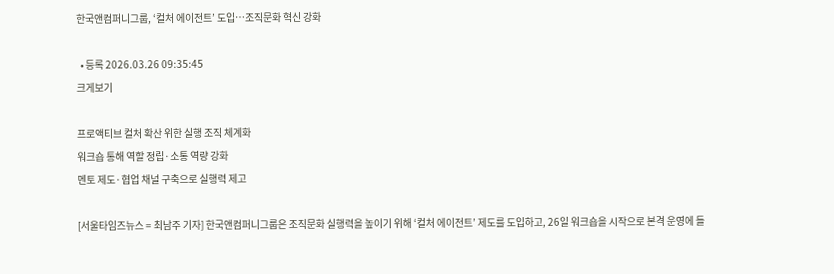한국앤컴퍼니그룹, ‘컬처 에이전트’ 도입…조직문화 혁신 강화

  • 등록 2026.03.26 09:35:45
크게보기

프로액티브 컬처 확산 위한 실행 조직 체계화
워크숍 통해 역할 정립·소통 역량 강화
멘토 제도·협업 채널 구축으로 실행력 제고

[서울타임즈뉴스 = 최남주 기자] 한국앤컴퍼니그룹은 조직문화 실행력을 높이기 위해 ‘컬처 에이전트’ 제도를 도입하고, 26일 워크숍을 시작으로 본격 운영에 들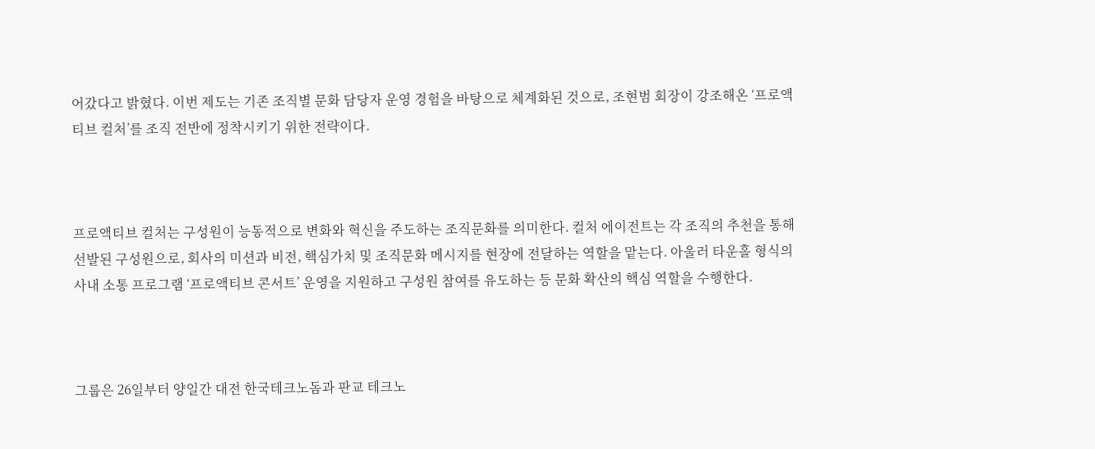어갔다고 밝혔다. 이번 제도는 기존 조직별 문화 담당자 운영 경험을 바탕으로 체계화된 것으로, 조현범 회장이 강조해온 ‘프로액티브 컬처’를 조직 전반에 정착시키기 위한 전략이다.



프로액티브 컬처는 구성원이 능동적으로 변화와 혁신을 주도하는 조직문화를 의미한다. 컬처 에이전트는 각 조직의 추천을 통해 선발된 구성원으로, 회사의 미션과 비전, 핵심가치 및 조직문화 메시지를 현장에 전달하는 역할을 맡는다. 아울러 타운홀 형식의 사내 소통 프로그램 ‘프로액티브 콘서트’ 운영을 지원하고 구성원 참여를 유도하는 등 문화 확산의 핵심 역할을 수행한다.



그룹은 26일부터 양일간 대전 한국테크노돔과 판교 테크노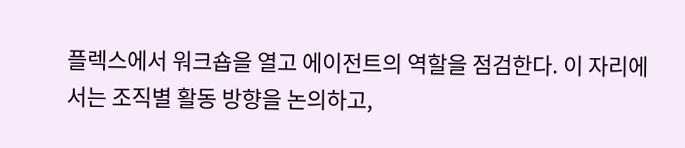플렉스에서 워크숍을 열고 에이전트의 역할을 점검한다. 이 자리에서는 조직별 활동 방향을 논의하고,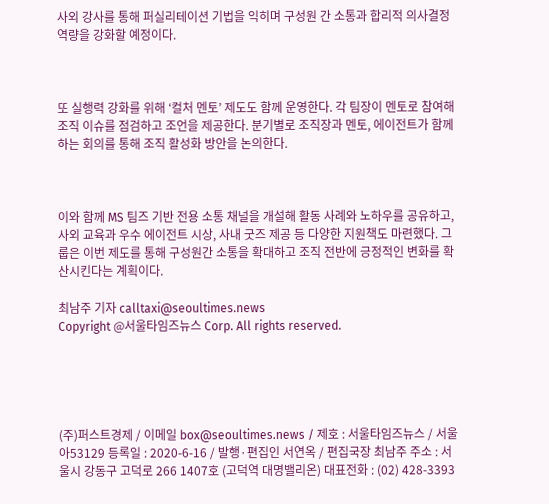사외 강사를 통해 퍼실리테이션 기법을 익히며 구성원 간 소통과 합리적 의사결정 역량을 강화할 예정이다.



또 실행력 강화를 위해 ‘컬처 멘토’ 제도도 함께 운영한다. 각 팀장이 멘토로 참여해 조직 이슈를 점검하고 조언을 제공한다. 분기별로 조직장과 멘토, 에이전트가 함께하는 회의를 통해 조직 활성화 방안을 논의한다.



이와 함께 MS 팀즈 기반 전용 소통 채널을 개설해 활동 사례와 노하우를 공유하고, 사외 교육과 우수 에이전트 시상, 사내 굿즈 제공 등 다양한 지원책도 마련했다. 그룹은 이번 제도를 통해 구성원간 소통을 확대하고 조직 전반에 긍정적인 변화를 확산시킨다는 계획이다.

최남주 기자 calltaxi@seoultimes.news
Copyright @서울타임즈뉴스 Corp. All rights reserved.





(주)퍼스트경제 / 이메일 box@seoultimes.news / 제호 : 서울타임즈뉴스 / 서울 아53129 등록일 : 2020-6-16 / 발행·편집인 서연옥 / 편집국장 최남주 주소 : 서울시 강동구 고덕로 266 1407호 (고덕역 대명밸리온) 대표전화 : (02) 428-3393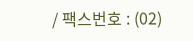/ 팩스번호 : (02)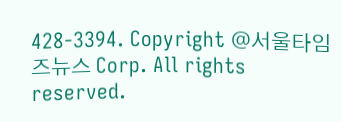428-3394. Copyright @서울타임즈뉴스 Corp. All rights reserved.